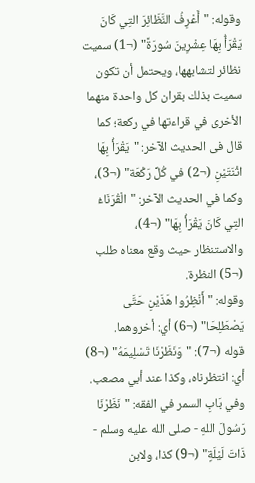وقوله: "أَعْرِفُ النَّظَائِرَ التِي كَانَ يَقْرَأُ بِهَا عِشْرِينَ سُورَةً" (¬1) سميت نظائر لتشابهها، ويحتمل أن تكون سميت بذلك بقران كل واحدة منهما الأخرى في قراءتها في ركعة؛ كما قال فى الحديث الآخر: "يَقْرَأُ بِهَا اثْنَتَيْنِ (¬2) في كُلِّ رَكْعَة" (¬3)، وكما في الحديث الآخر: "الْقُرَنَاءُ التِي كَانَ يَقْرَأُ بِهَا" (¬4)، والاستنظار حيث وقع معناه طلب (¬5) النظرة.
وقوله: "أَنْظِرُوا هَذَيْنِ حَتَّى يَصْطَلِحَا" (¬6) أي: أخروهما.
قوله (¬7): "وَنَظَرْنَا تَسْلِيمَهُ" (¬8) أي: انتظرناه، وكذا عند أبي مصعب.
وفي بَابِ السمر في الفقه: "نَظَرْنَا رَسُولَ اللهِ - صلى الله عليه وسلم - ذَاتَ لَيْلَةٍ" (¬9) كذا، ولابن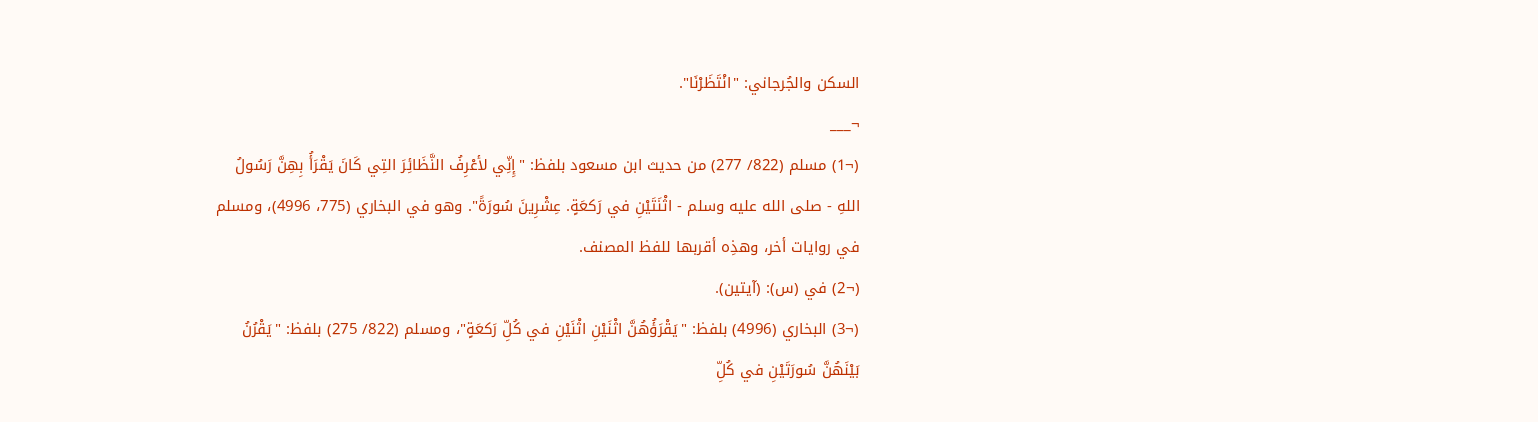السكن والجُرجاني: "انْتَظَرْنَا".
¬___
(¬1) مسلم (822/ 277) من حديث ابن مسعود بلفظ: "إِنِّي لأعْرِفُ النَّظَائِرَ التِي كَانَ يَقْرَأُ بِهِنَّ رَسُولُ اللهِ - صلى الله عليه وسلم - اثْنَتَيْنِ في رَكعَةٍ. عِشْرِينَ سُورَةً". وهو في البخاري (775، 4996)، ومسلم في روايات أخر، وهذِه أقربها للفظ المصنف.
(¬2) في (س): (آيتين).
(¬3) البخاري (4996) بلفظ: "يَقْرَؤُهُنَّ اثْنَيْنِ اثْنَيْنِ في كُلِّ رَكعَةٍ"، ومسلم (822/ 275) بلفظ: "يَقْرُنُ بَيْنَهُنَّ سُورَتَيْنِ في كُلِّ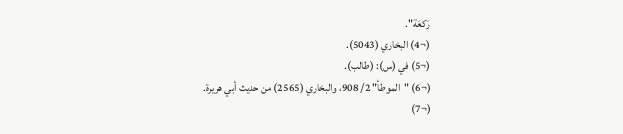رَكعَة".
(¬4) البخاري (5043).
(¬5) في (س): (طالب).
(¬6) "الموطأ" 2/ 908، والبخاري (2565) من حديث أبي هريرة.
(¬7)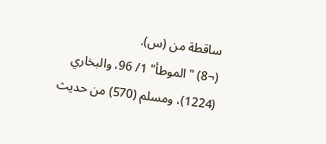ساقطة من (س).
(¬8) "الموطأ" 1/ 96، والبخاري (1224)، ومسلم (570) من حديث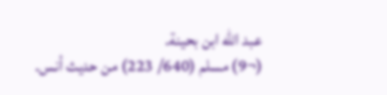عبد الله ابن بحينة.
(¬9) مسلم (640/ 223) من حديث أنس.